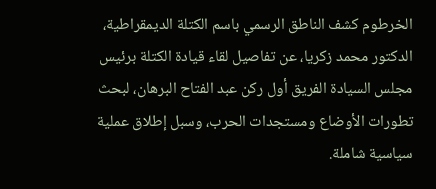الخرطوم كشف الناطق الرسمي باسم الكتلة الديمقراطية، الدكتور محمد زكريا، عن تفاصيل لقاء قيادة الكتلة برئيس مجلس السيادة الفريق أول ركن عبد الفتاح البرهان، لبحث تطورات الأوضاع ومستجدات الحرب، وسبل إطلاق عملية سياسية شاملة.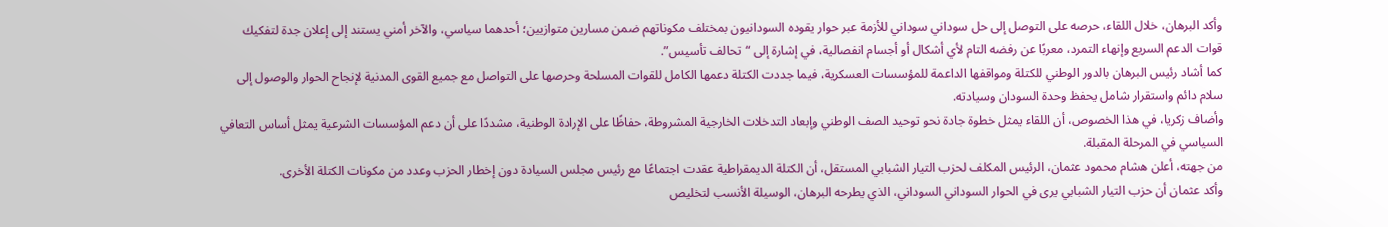وأكد البرهان، خلال اللقاء، حرصه على التوصل إلى حل سوداني سوداني للأزمة عبر حوار يقوده السودانيون بمختلف مكوناتهم ضمن مسارين متوازيين؛ أحدهما سياسي، والآخر أمني يستند إلى إعلان جدة لتفكيك قوات الدعم السريع وإنهاء التمرد، معربًا عن رفضه التام لأي أشكال أو أجسام انفصالية، في إشارة إلى “تحالف تأسيس”.
كما أشاد رئيس البرهان بالدور الوطني للكتلة ومواقفها الداعمة للمؤسسات العسكرية، فيما جددت الكتلة دعمها الكامل للقوات المسلحة وحرصها على التواصل مع جميع القوى المدنية لإنجاح الحوار والوصول إلى سلام دائم واستقرار شامل يحفظ وحدة السودان وسيادته.
وأضاف زكريا، في هذا الخصوص، أن اللقاء يمثل خطوة جادة نحو توحيد الصف الوطني وإبعاد التدخلات الخارجية المشروطة، حفاظًا على الإرادة الوطنية، مشددًا على أن دعم المؤسسات الشرعية يمثل أساس التعافي السياسي في المرحلة المقبلة.
من جهته، أعلن هشام محمود عثمان، الرئيس المكلف لحزب التيار الشبابي المستقل، أن الكتلة الديمقراطية عقدت اجتماعًا مع رئيس مجلس السيادة دون إخطار الحزب وعدد من مكونات الكتلة الأخرى.
وأكد عثمان أن حزب التيار الشبابي يرى في الحوار السوداني السوداني، الذي يطرحه البرهان، الوسيلة الأنسب لتخليص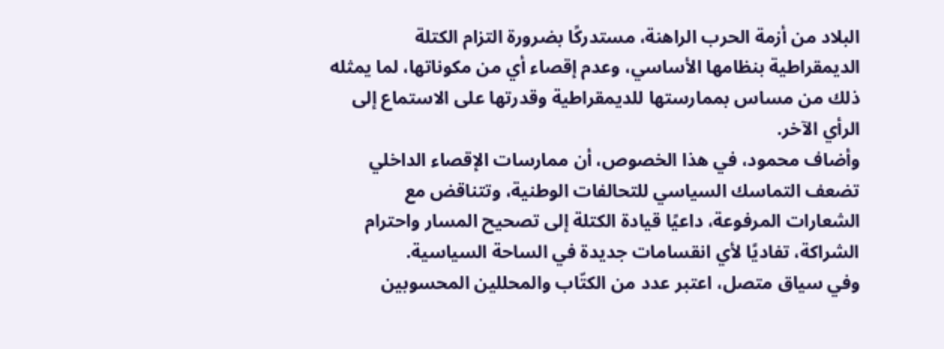البلاد من أزمة الحرب الراهنة، مستدركًا بضرورة التزام الكتلة الديمقراطية بنظامها الأساسي، وعدم إقصاء أي من مكوناتها، لما يمثله ذلك من مساس بممارستها للديمقراطية وقدرتها على الاستماع إلى الرأي الآخر.
وأضاف محمود، في هذا الخصوص، أن ممارسات الإقصاء الداخلي تضعف التماسك السياسي للتحالفات الوطنية، وتتناقض مع الشعارات المرفوعة، داعيًا قيادة الكتلة إلى تصحيح المسار واحترام الشراكة، تفاديًا لأي انقسامات جديدة في الساحة السياسية.
وفي سياق متصل، اعتبر عدد من الكتّاب والمحللين المحسوبين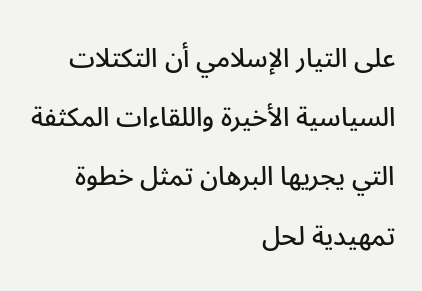على التيار الإسلامي أن التكتلات السياسية الأخيرة واللقاءات المكثفة التي يجريها البرهان تمثل خطوة تمهيدية لحل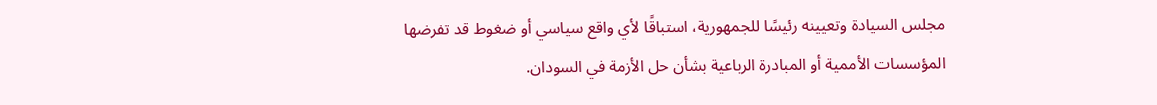مجلس السيادة وتعيينه رئيسًا للجمهورية، استباقًا لأي واقع سياسي أو ضغوط قد تفرضها المؤسسات الأممية أو المبادرة الرباعية بشأن حل الأزمة في السودان.